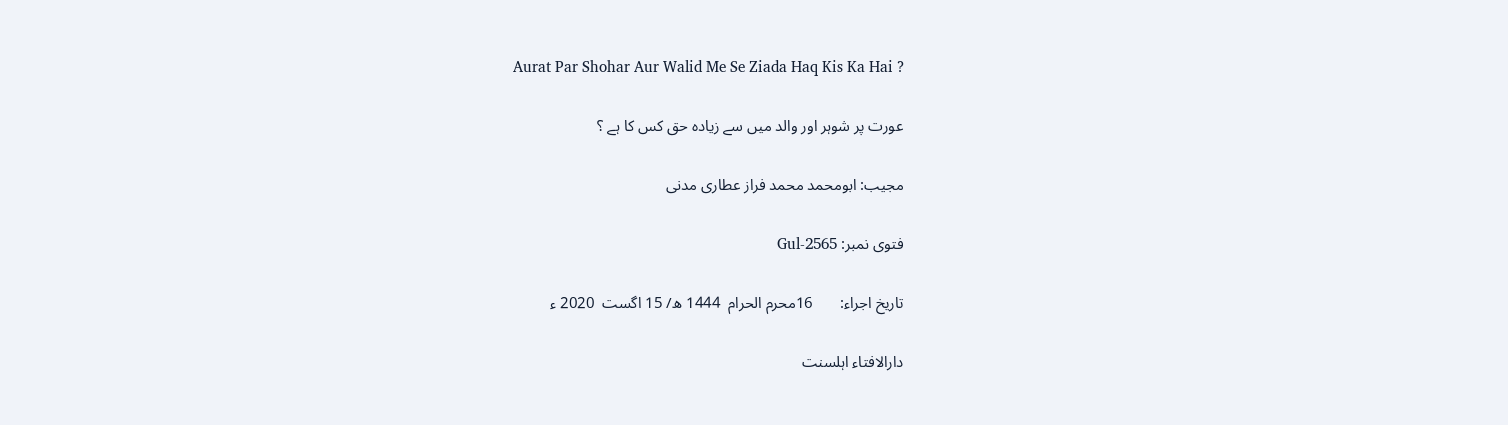Aurat Par Shohar Aur Walid Me Se Ziada Haq Kis Ka Hai ?

عورت پر شوہر اور والد میں سے زیادہ حق کس کا ہے ؟

مجیب: ابومحمد محمد فراز عطاری مدنی

فتوی نمبر: Gul-2565

تاریخ اجراء:       16محرم الحرام  1444 ھ/ 15 اگست  2020 ء

دارالافتاء اہلسنت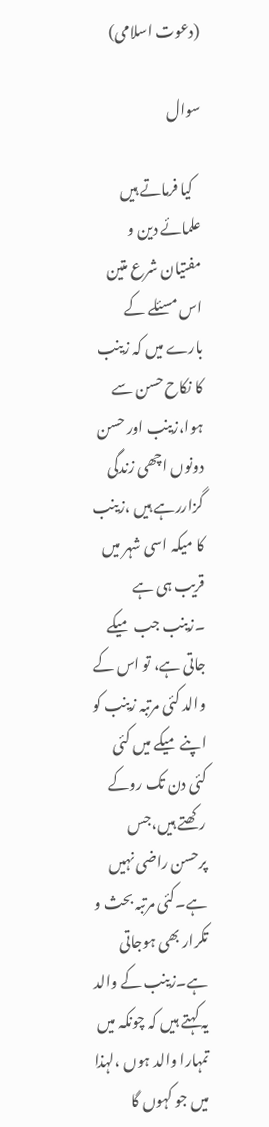(دعوت اسلامی)

سوال

   کیا فرماتے ہیں علمائے دین و مفتیان شرع متین اس مسئلے کے بارے میں کہ زینب کا نکاح حسن سے ہوا،زینب اور حسن دونوں اچھی زندگی گزاررہے ہیں ،زینب کا میکہ اسی شہر میں قریب ہی ہے ۔زینب جب میکے جاتی ہے، تو اس کے والد کئی مرتبہ زینب کو اپنے میکے میں کئی کئی دن تک روکے رکھتے ہیں،جس پرحسن راضی نہیں ہے۔کئی مرتبہ بحث و تکرار بھی ہوجاتی ہے۔زینب کے والد یہ کہتے ہیں کہ چونکہ میں تمہارا والد ہوں ،لہذا میں جو کہوں گا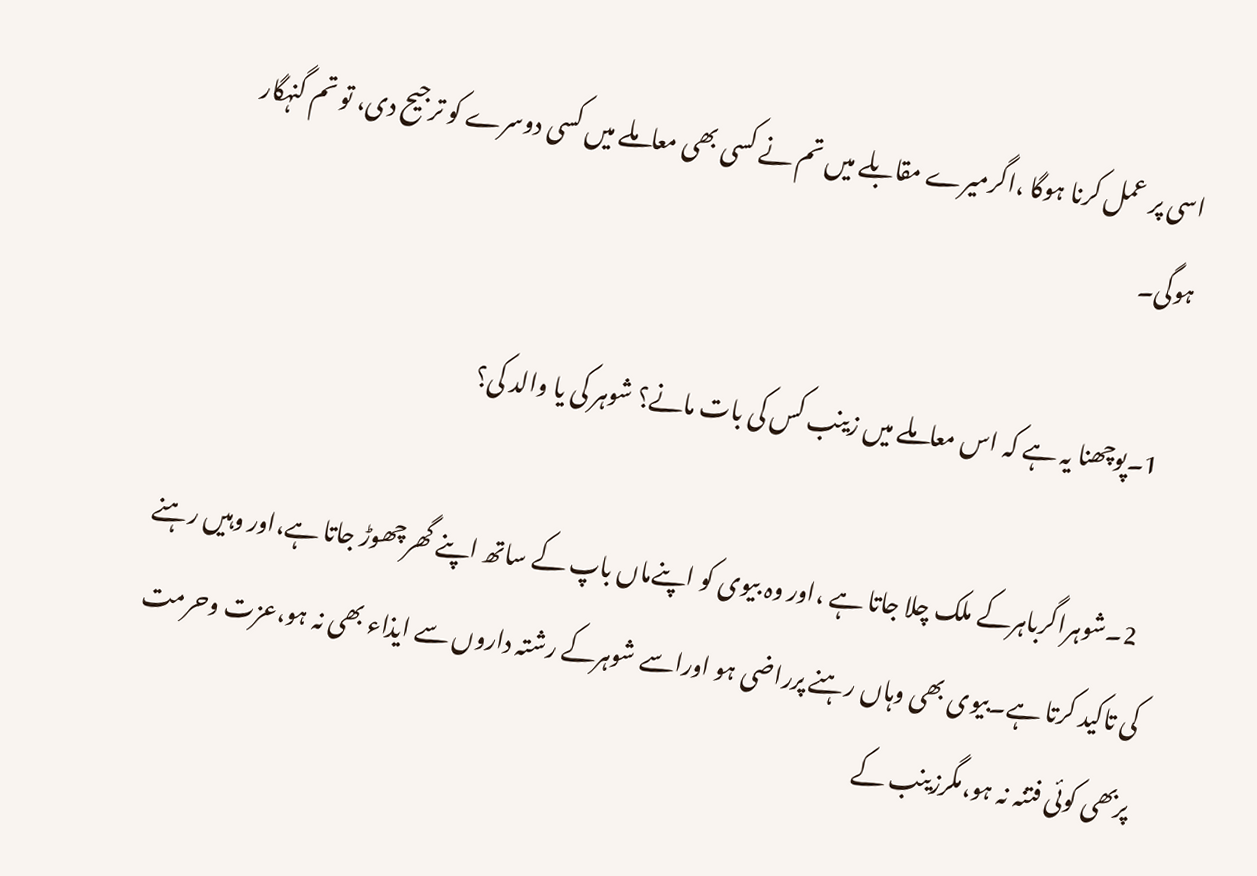اسی پر عمل کرنا ہوگا ،اگرمیرے مقابلے میں تم نے کسی بھی معاملے میں کسی دوسرے کو ترجیح دی، تو تم گنہگار ہوگی۔

   1۔پوچھنا یہ ہے کہ اس معاملے میں زینب کس کی بات مانے؟ شوہر کی یا والد کی؟

   2۔شوہراگرباہرکے ملک چلا جاتا ہے ،اور وہ بیوی کو اپنےماں باپ کے ساتھ اپنے گھرچھوڑ جاتا ہے،اور وہیں رہنے کی تاکید کرتا ہے۔بیوی بھی وہاں رہنے پرراضی ہو اوراسے شوہرکے رشتہ داروں سے ایذاء بھی نہ ہو،عزت وحرمت پربھی کوئی فتنہ نہ ہو،مگرزینب کے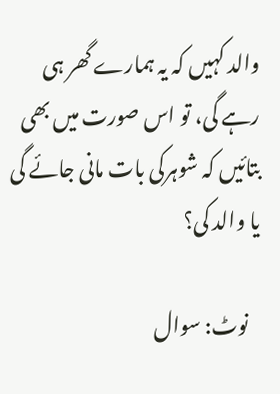والد کہیں کہ یہ ہمارے گھر ہی رہے گی، تو اس صورت میں بھی بتائیں کہ شوہرکی بات مانی جائے گی یا والد کی؟

   نوٹ: سوال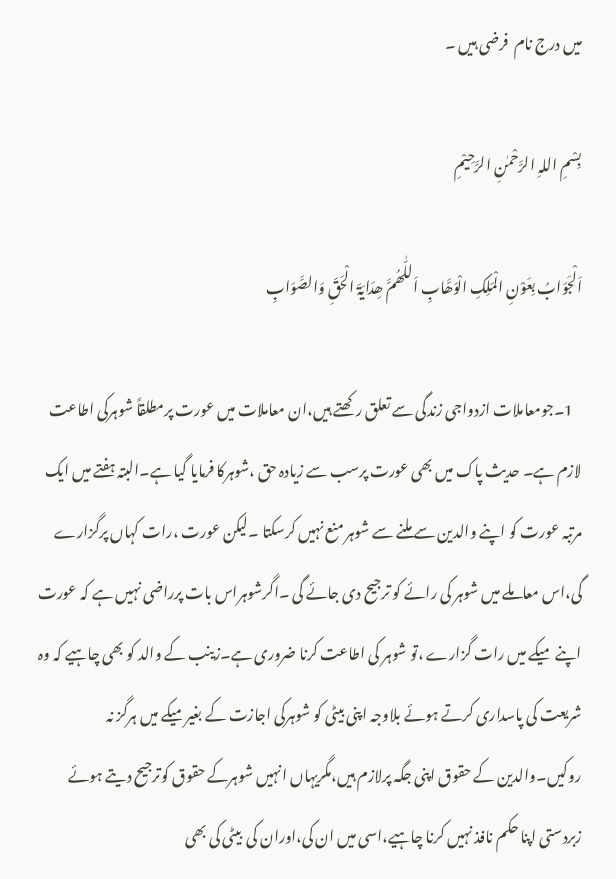میں درج نام  فرضی ہیں ۔

بِسْمِ اللہِ الرَّحْمٰنِ الرَّحِیْمِ

اَلْجَوَابُ بِعَوْنِ الْمَلِکِ الْوَھَّابِ اَللّٰھُمَّ ھِدَایَۃَ الْحَقِّ وَالصَّوَابِ

   1۔جومعاملات ازدواجی زندگی سے تعلق رکھتے ہیں،ان معاملات میں عورت پرمطلقاً شوہرکی اطاعت لازم ہے۔ حدیث پاک میں بھی عورت پرسب سے زیادہ حق ،شوہرکا فرمایا گیا ہے۔البتہ ہفتے میں ایک مرتبہ عورت کو اپنے والدین سے ملنے سے شوہر منع نہیں کرسکتا ۔لیکن عورت ،رات کہاں پرگزارے گی،اس معاملے میں شوہر کی رائے کو ترجیح دی جائے گی ۔اگرشوہراس بات پرراضی نہیں ہے کہ عورت اپنے میکے میں رات گزارے ،تو شوہر کی اطاعت کرنا ضروری ہے۔زینب کے والد کو بھی چاہیے کہ وہ شریعت کی پاسداری کرتے ہوئے بلاوجہ اپنی بیٹی کو شوہرکی اجازت کے بغیرمیکے میں ہرگز نہ روکیں۔والدین کے حقوق اپنی جگہ پرلازم ہیں،مگریہاں انہیں شوہرکے حقوق کوترجیح دیتے ہوئے زبردستی اپنا حکم نافذ نہیں کرنا چاہیے،اسی میں ان کی،اوران کی  بیٹی کی بھی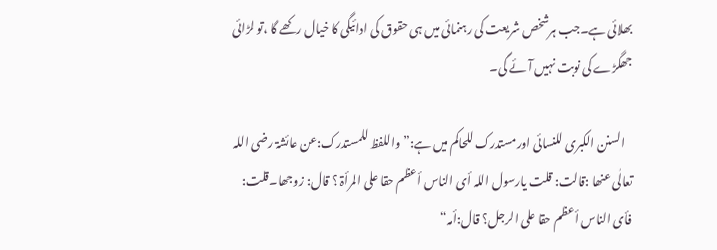بھلائی ہے۔جب ہرشخص شریعت کی رہنمائی میں ہی حقوق کی ادائیگی کا خیال رکھے گا ،تو لڑائی جھگڑے کی نوبت نہیں آئے گی۔

   السنن الکبری للنسائی اورمستدرک للحاکم میں ہے:”واللفظ للمستدرک:عن عائشۃ رضی اللہ تعالٰی عنھا :قالت: قلت یارسول اللہ أی الناس أعظم حقا علی المرأۃ ؟ قال: زوجھا۔قلت: فأی الناس أعظم حقا علی الرجل؟ قال:أمہ“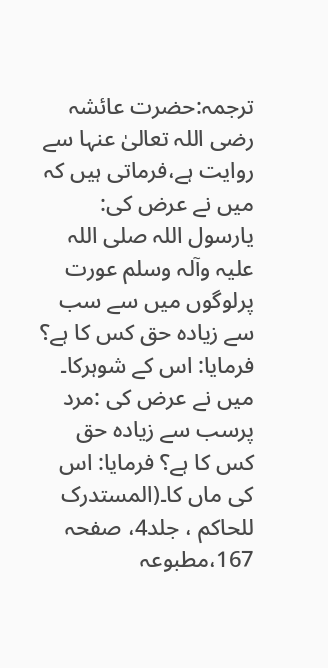ترجمہ:حضرت عائشہ رضی اللہ تعالیٰ عنہا سے روایت ہے،فرماتی ہیں کہ میں نے عرض کی: یارسول اللہ صلی اللہ علیہ وآلہ وسلم عورت پرلوگوں میں سے سب سے زیادہ حق کس کا ہے؟ فرمایا: اس کے شوہرکا۔ میں نے عرض کی :مرد پرسب سے زیادہ حق کس کا ہے؟ فرمایا: اس کی ماں کا۔(المستدرک للحاکم ، جلد4، صفحہ 167،مطبوعہ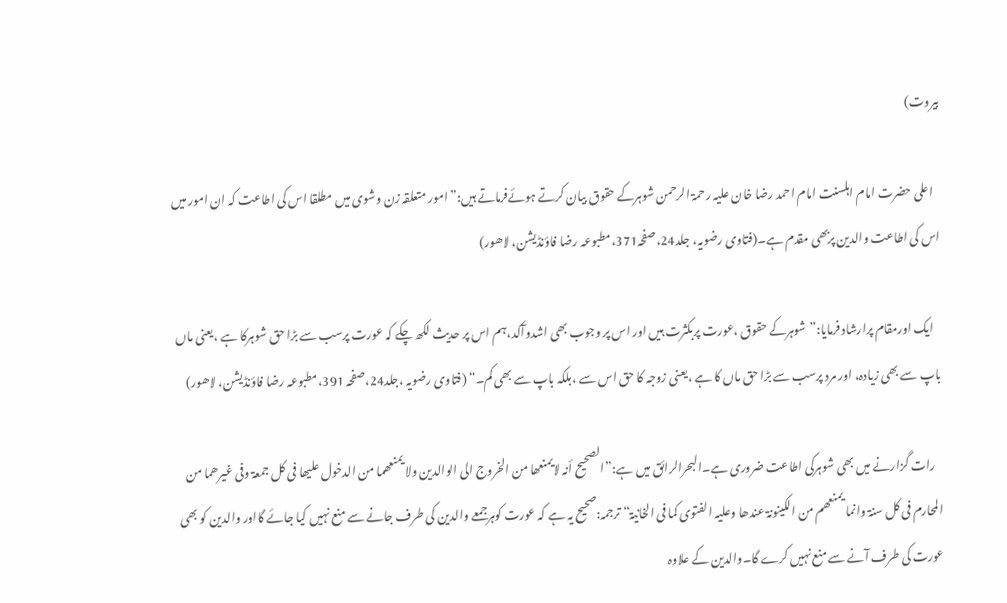بیروت)

   اعلی حضرت امام اہلسنت امام احمد رضا خان علیہ رحمۃ الرحمن شوہرکے حقوق بیان کرتے ہوئےفرماتے ہیں:”امور متعلقہ زن وشوی میں مطلقا اس کی اطاعت کہ ان امور میں اس کی اطاعت والدین پربھی مقدم ہے۔(فتاوی رضویہ، جلد24،صفحہ371،مطبوعہ رضا فاؤنڈیشن، لاھور)

   ایک اورمقام پرارشاد فرمایا:”شوہرکے حقوق ،عورت پربکثرت ہیں اور اس پر وجوب بھی اشدوآکد،ہم اس پر حدیث لکھ چکے کہ عورت پرسب سے بڑا حق شوہرکا ہے ،یعنی ماں باپ سے بھی زیادہ، اور مرد پرسب سے بڑا حق ماں کا ہے ،یعنی زوجہ کا حق اس سے ،بلکہ باپ سے بھی کم۔“ (فتاوی رضویہ ،جلد24،صفحہ 391،مطبوعہ رضا فاؤنڈیشن، لاھور)

   رات گزارنے میں بھی شوہرکی اطاعت ضروری ہے۔البحرالرائق میں ہے:”الصحیح أنہ لایمنعھا من الخروج الی الوالدین ولا یمنعھما من الدخول علیھا فی کل جمعۃ وفی غیرھما من المحارم فی کل سنۃ وانما یمنعھم من الکینونۃ عندھا وعلیہ الفتوی کما فی الخانیۃ“ ترجمہ:صحیح یہ ہے کہ عورت کوہرجمعے والدین کی طرف جانے سے منع نہیں کیا جائے گااور والدین کو بھی عورت کی طرف آنے سے منع نہیں کرے گا۔والدین کے علاوہ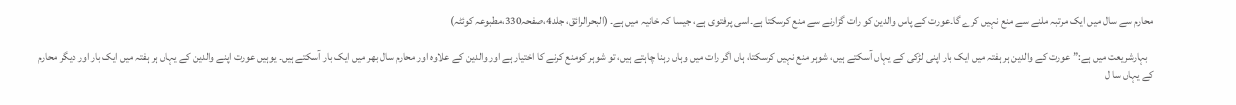محارم سے سال میں ایک مرتبہ ملنے سے منع نہیں کرے گا۔عورت کے پاس والدین کو رات گزارنے سے منع کرسکتا ہے۔اسی پرفتوی ہے، جیسا کہ خانیہ میں ہے۔ (البحرالرائق، جلد4،صفحہ330،مطبوعہ کوئٹہ)

   بہارشریعت میں ہے:” عورت کے والدین ہر ہفتہ میں ایک بار اپنی لڑکی کے یہاں آسکتے ہیں، شوہر منع نہیں کرسکتا، ہاں اگر رات میں وہاں رہنا چاہتے ہیں، تو شوہر کومنع کرنے کا اختیار ہے اور والدین کے علاوہ اور محارم سال بھر میں ایک بار آسکتے ہیں۔ یوہیں عورت اپنے والدین کے یہاں ہر ہفتہ میں ایک بار اور دیگر محارم کے یہاں سا ل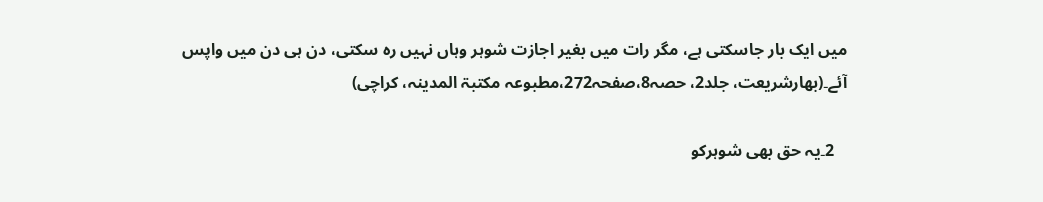میں ایک بار جاسکتی ہے، مگر رات میں بغیر اجازت شوہر وہاں نہیں رہ سکتی، دن ہی دن میں واپس آئے۔(بھارشریعت، جلد2، حصہ8،صفحہ272،مطبوعہ مکتبۃ المدینہ، کراچی)

   2۔یہ حق بھی شوہرکو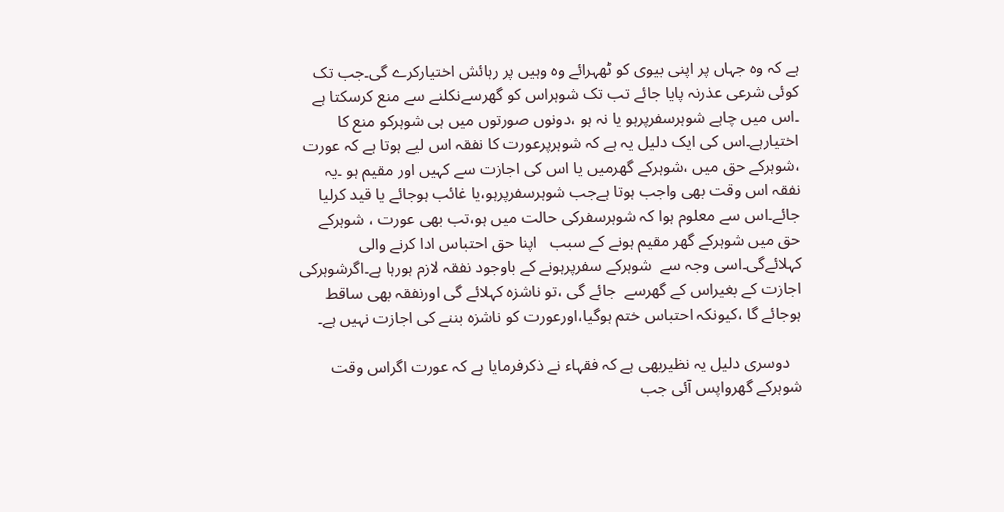ہے کہ وہ جہاں پر اپنی بیوی کو ٹھہرائے وہ وہیں پر رہائش اختیارکرے گی۔جب تک کوئی شرعی عذرنہ پایا جائے تب تک شوہراس کو گھرسےنکلنے سے منع کرسکتا ہے ۔اس میں چاہے شوہرسفرپرہو یا نہ ہو ،دونوں صورتوں میں ہی شوہرکو منع کا اختیارہے۔اس کی ایک دلیل یہ ہے کہ شوہرپرعورت کا نفقہ اس لیے ہوتا ہے کہ عورت ،شوہرکے حق میں ،شوہرکے گھرمیں یا اس کی اجازت سے کہیں اور مقیم ہو ۔یہ نفقہ اس وقت بھی واجب ہوتا ہےجب شوہرسفرپرہو،یا غائب ہوجائے یا قید کرلیا جائے۔اس سے معلوم ہوا کہ شوہرسفرکی حالت میں ہو،تب بھی عورت ، شوہرکے حق میں شوہرکے گھر مقیم ہونے کے سبب   اپنا حق احتباس ادا کرنے والی کہلائےگی۔اسی وجہ سے  شوہرکے سفرپرہونے کے باوجود نفقہ لازم ہورہا ہے۔اگرشوہرکی اجازت کے بغیراس کے گھرسے  جائے گی ،تو ناشزہ کہلائے گی اورنفقہ بھی ساقط ہوجائے گا ،کیونکہ احتباس ختم ہوگیا،اورعورت کو ناشزہ بننے کی اجازت نہیں ہے۔

   دوسری دلیل یہ نظیربھی ہے کہ فقہاء نے ذکرفرمایا ہے کہ عورت اگراس وقت شوہرکے گھرواپس آئی جب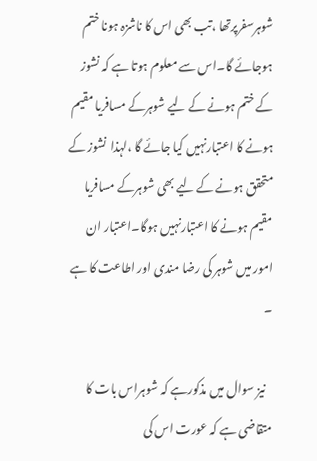شوہرسفرپرتھا ،تب بھی اس کا ناشزہ ہونا ختم ہوجائے گا۔اس سے معلوم ہوتا ہے کہ نشوز کے ختم ہونے کے لیے شوہرکے مسافریا مقیم ہونے کا اعتبارنہیں کیا جائے گا ،لہذا  نشوز کے متحقق ہونے کے لیے بھی شوہرکے مسافریا مقیم ہونے کا اعتبارنہیں ہوگا۔اعتبار ان امور میں شوہر کی رضا مندی اور اطاعت کا ہے ۔

   نیز سوال میں مذکورہے کہ شوہراس بات کا متقاضی ہے کہ عورت اس کی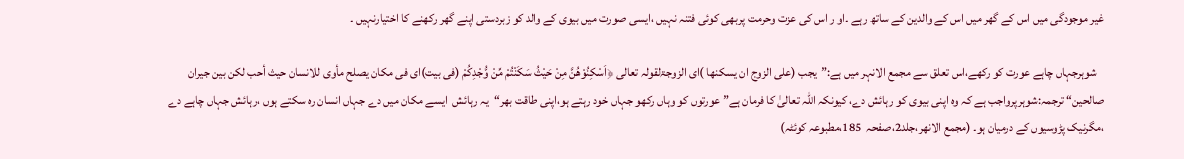غیر موجودگی میں اس کے گھر میں اس کے والدین کے ساتھ رہے ۔او ر اس کی عزت وحرمت پربھی کوئی فتنہ نہیں ،ایسی صورت میں بیوی کے والد کو زبردستی اپنے گھر رکھنے کا اختیارنہیں ۔

   شوہرجہاں چاہے عورت کو رکھے،اس تعلق سے مجمع الانہر میں ہے:”یجب (علی الزوج ان یسکنھا )ای الزوجۃلقولہ تعالی ﴿اَسْكِنُوْهُنَّ مِنْ حَیْثُ سَكَنْتُمْ مِّنْ وُّجْدِكُمْ (فی بیت)ای فی مکان یصلح مأوی للانسان حیث أحب لکن بین جیران صالحین“ ترجمہ:شوہرپرواجب ہے کہ وہ اپنی بیوی کو رہائش دے، کیونکہ اللہ تعالیٰ کا فرمان ہے” عورتوں کو وہاں رکھو جہاں خود رہتے ہو،اپنی طاقت بھر“یہ رہائش  ایسے مکان میں دے جہاں انسان رہ سکتے ہوں ،رہائش جہاں چاہے دے ،مگرنیک پڑوسیوں کے درمیان ہو۔ (مجمع الانھر،جلد2،صفحہ  185،مطبوعہ کوئٹہ)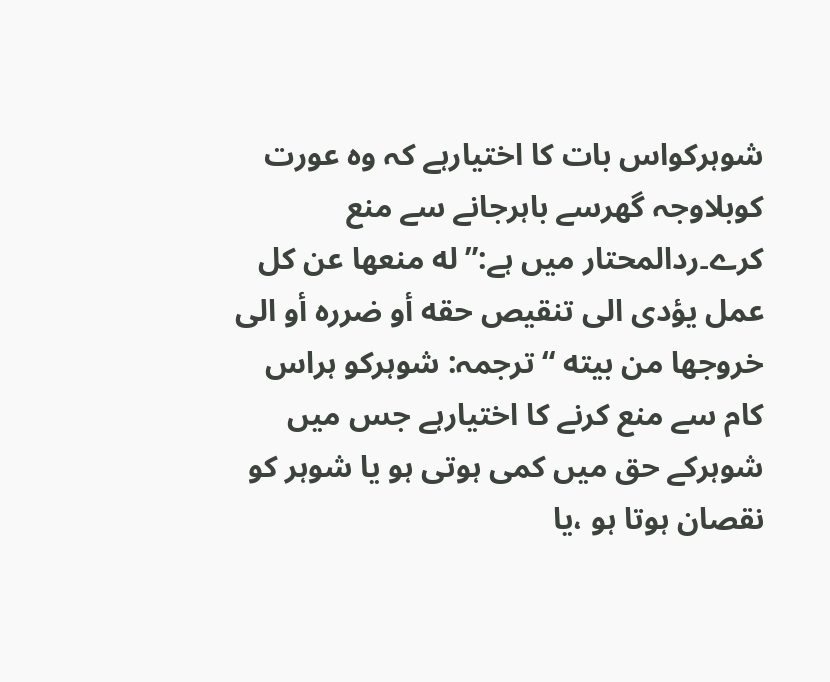شوہرکواس بات کا اختیارہے کہ وہ عورت کوبلاوجہ گھرسے باہرجانے سے منع کرے۔ردالمحتار میں ہے:” له منعها عن كل عمل يؤدی الى تنقيص حقه أو ضرره أو الى خروجها من بيته “ ترجمہ: شوہرکو ہراس کام سے منع کرنے کا اختیارہے جس میں شوہرکے حق میں کمی ہوتی ہو یا شوہر کو نقصان ہوتا ہو ،یا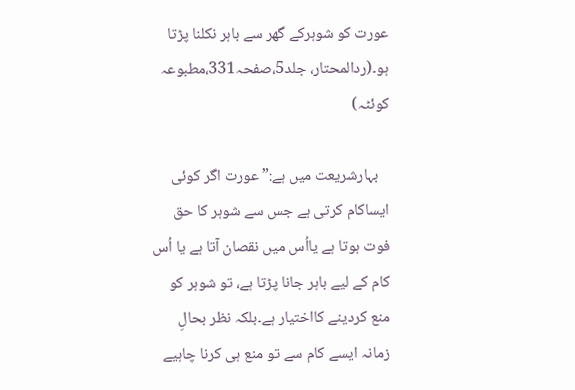عورت کو شوہرکے گھر سے باہر نکلنا پڑتا ہو۔(ردالمحتار، جلد5،صفحہ331،مطبوعہ کوئٹہ)

   بہارشریعت میں ہے:” عورت اگر کوئی ایساکام کرتی ہے جس سے شوہر کا حق فوت ہوتا ہے یااُس میں نقصان آتا ہے یا اُس کام کے ليے باہر جانا پڑتا ہے، تو شوہر کو منع کردینے کااختیار ہے۔بلکہ نظر بحالِ زمانہ ایسے کام سے تو منع ہی کرنا چاہیے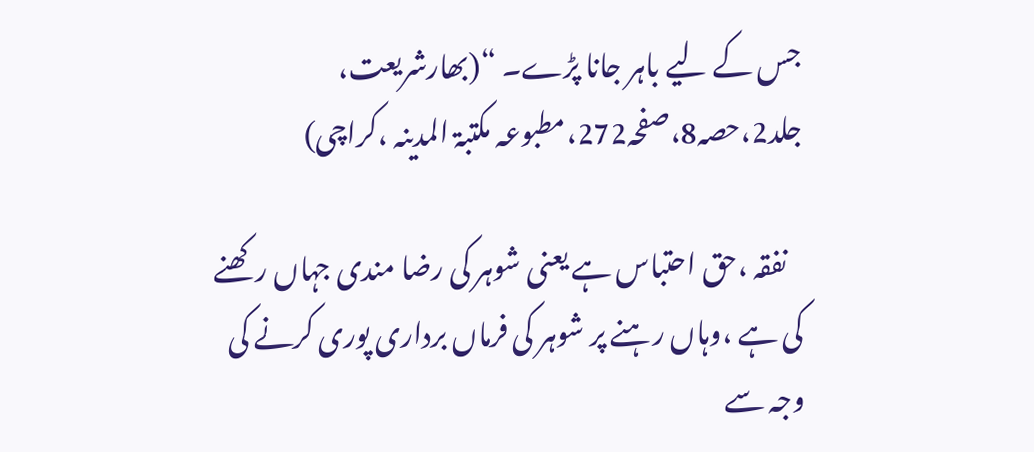جس کے ليے باہر جانا پڑے۔ “(بھارشریعت، جلد2،حصہ8،صفحہ272،مطبوعہ مکتبۃ المدینہ ،کراچی)

   نفقہ ،حق احتباس ہے یعنی شوہر کی رضا مندی جہاں رکھنے کی ہے ،وہاں رہنے پر شوہر کی فرماں برداری پوری کرنے کی وجہ سے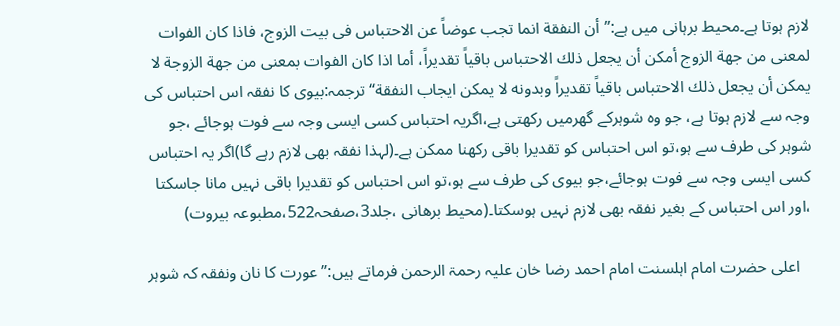لازم ہوتا ہے۔محیط برہانی میں ہے:”أن النفقة انما تجب عوضاً عن الاحتباس فی بيت الزوج، فاذا كان الفوات لمعنى من جهة الزوج أمكن أن يجعل ذلك الاحتباس باقياً تقديراً، أما اذا كان الفوات بمعنى من جهة الزوجة لا يمكن أن يجعل ذلك الاحتباس باقياً تقديراً وبدونه لا يمكن ايجاب النفقة“ ترجمہ:بیوی کا نفقہ اس احتباس کی وجہ سے لازم ہوتا ہے، جو وہ شوہرکے گھرمیں رکھتی ہے،اگریہ احتباس کسی ایسی وجہ سے فوت ہوجائے ،جو شوہر کی طرف سے ہو،تو اس احتباس کو تقدیرا باقی رکھنا ممکن ہے۔(لہذا نفقہ بھی لازم رہے گا)اگر یہ احتباس کسی ایسی وجہ سے فوت ہوجائے،جو بیوی کی طرف سے ہو،تو اس احتباس کو تقدیرا باقی نہیں مانا جاسکتا ،اور اس احتباس کے بغیر نفقہ بھی لازم نہیں ہوسکتا۔(محیط برھانی ،جلد3،صفحہ522،مطبوعہ بیروت)

   اعلی حضرت امام اہلسنت امام احمد رضا خان علیہ رحمۃ الرحمن فرماتے ہیں:”عورت کا نان ونفقہ کہ شوہر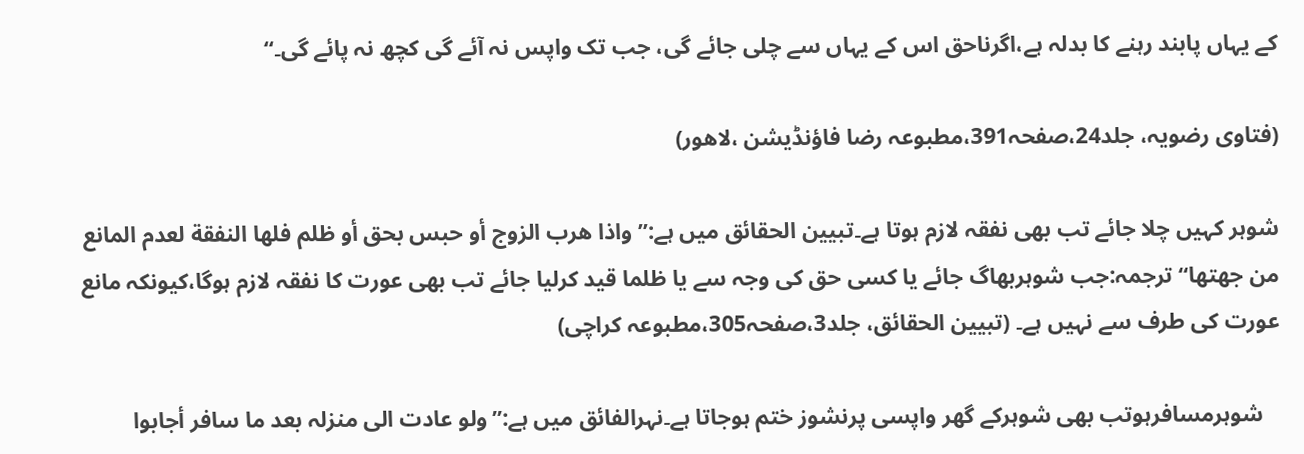کے یہاں پابند رہنے کا بدلہ ہے،اگرناحق اس کے یہاں سے چلی جائے گی، جب تک واپس نہ آئے گی کچھ نہ پائے گی۔“

(فتاوی رضویہ، جلد24،صفحہ391،مطبوعہ رضا فاؤنڈیشن ،لاھور)

شوہر کہیں چلا جائے تب بھی نفقہ لازم ہوتا ہے۔تبیین الحقائق میں ہے:” واذا هرب الزوج أو حبس بحق أو ظلم فلها النفقة لعدم المانع من جهتها“ ترجمہ:جب شوہربھاگ جائے یا کسی حق کی وجہ سے یا ظلما قید کرلیا جائے تب بھی عورت کا نفقہ لازم ہوگا،کیونکہ مانع عورت کی طرف سے نہیں ہے۔ (تبیین الحقائق، جلد3،صفحہ305،مطبوعہ کراچی)

   شوہرمسافرہوتب بھی شوہرکے گھر واپسی پرنشوز ختم ہوجاتا ہے۔نہرالفائق میں ہے:”ولو عادت الی منزلہ بعد ما سافر أجابوا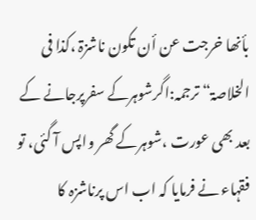بأنھا خرجت عن أن تکون ناشزۃ ،کذا فی الخلاصۃ“ ترجمہ:اگرشوہرکے سفرپرجانے کے بعد بھی عورت ،شوہرکے گھر واپس آ گئی، تو فقہاء نے فرمایا کہ اب اس پرناشزہ کا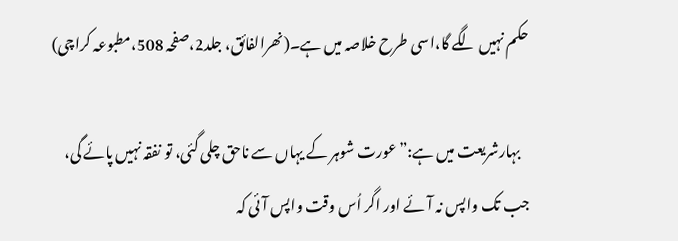حکم نہیں لگے گا،اسی طرح خلاصہ میں ہے۔(نھرالفائق، جلد2،صفحہ 508،مطبوعہ کراچی)

   بہارشریعت میں ہے:” عورت شوہر کے یہاں سے ناحق چلی گئی، تو نفقہ نہیں پائے گی، جب تک واپس نہ آئے اور اگر اُس وقت واپس آئی کہ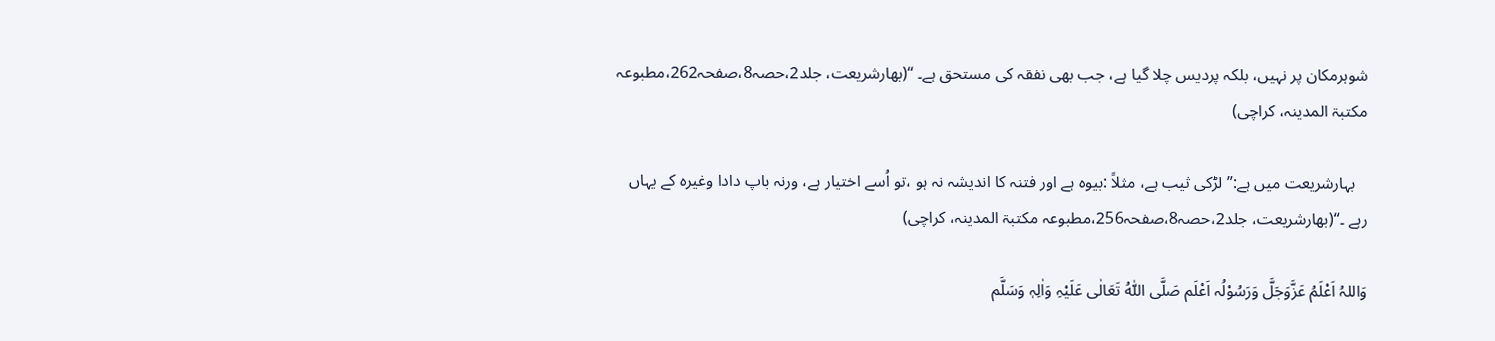شوہرمکان پر نہیں، بلکہ پردیس چلا گیا ہے، جب بھی نفقہ کی مستحق ہے۔ “(بھارشریعت، جلد2،حصہ8،صفحہ262،مطبوعہ مکتبۃ المدینہ، کراچی)

   بہارشریعت میں ہے:” لڑکی ثیب ہے، مثلاً :بیوہ ہے اور فتنہ کا اندیشہ نہ ہو ،تو اُسے اختیار ہے، ورنہ باپ دادا وغیرہ کے یہاں رہے ۔“(بھارشریعت، جلد2،حصہ8،صفحہ256،مطبوعہ مکتبۃ المدینہ، کراچی)

وَاللہُ اَعْلَمُ عَزَّوَجَلَّ وَرَسُوْلُہ اَعْلَم صَلَّی اللّٰہُ تَعَالٰی عَلَیْہِ وَاٰلِہٖ وَسَلَّم